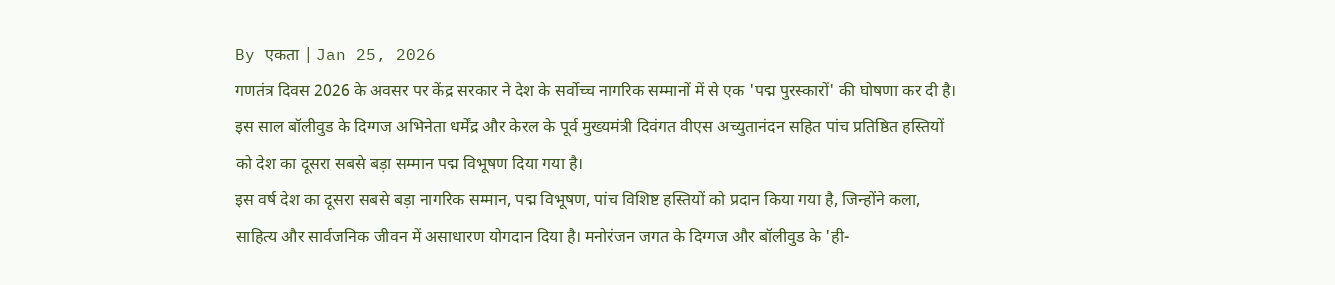By एकता | Jan 25, 2026
गणतंत्र दिवस 2026 के अवसर पर केंद्र सरकार ने देश के सर्वोच्च नागरिक सम्मानों में से एक 'पद्म पुरस्कारों' की घोषणा कर दी है। इस साल बॉलीवुड के दिग्गज अभिनेता धर्मेंद्र और केरल के पूर्व मुख्यमंत्री दिवंगत वीएस अच्युतानंदन सहित पांच प्रतिष्ठित हस्तियों को देश का दूसरा सबसे बड़ा सम्मान पद्म विभूषण दिया गया है।
इस वर्ष देश का दूसरा सबसे बड़ा नागरिक सम्मान, पद्म विभूषण, पांच विशिष्ट हस्तियों को प्रदान किया गया है, जिन्होंने कला, साहित्य और सार्वजनिक जीवन में असाधारण योगदान दिया है। मनोरंजन जगत के दिग्गज और बॉलीवुड के 'ही-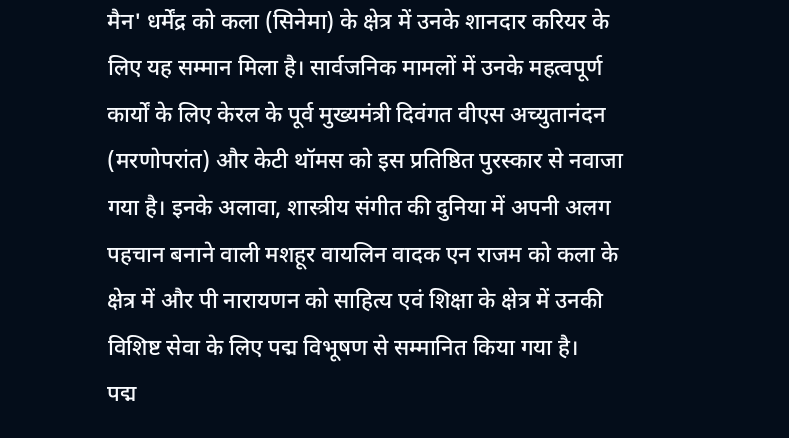मैन' धर्मेंद्र को कला (सिनेमा) के क्षेत्र में उनके शानदार करियर के लिए यह सम्मान मिला है। सार्वजनिक मामलों में उनके महत्वपूर्ण कार्यों के लिए केरल के पूर्व मुख्यमंत्री दिवंगत वीएस अच्युतानंदन (मरणोपरांत) और केटी थॉमस को इस प्रतिष्ठित पुरस्कार से नवाजा गया है। इनके अलावा, शास्त्रीय संगीत की दुनिया में अपनी अलग पहचान बनाने वाली मशहूर वायलिन वादक एन राजम को कला के क्षेत्र में और पी नारायणन को साहित्य एवं शिक्षा के क्षेत्र में उनकी विशिष्ट सेवा के लिए पद्म विभूषण से सम्मानित किया गया है।
पद्म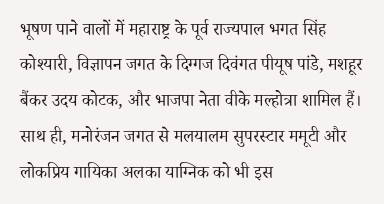भूषण पाने वालों में महाराष्ट्र के पूर्व राज्यपाल भगत सिंह कोश्यारी, विज्ञापन जगत के दिग्गज दिवंगत पीयूष पांडे, मशहूर बैंकर उदय कोटक, और भाजपा नेता वीके मल्होत्रा शामिल हैं। साथ ही, मनोरंजन जगत से मलयालम सुपरस्टार ममूटी और लोकप्रिय गायिका अलका याग्निक को भी इस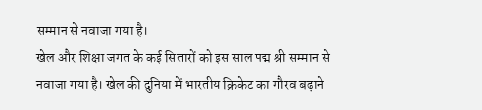सम्मान से नवाजा गया है।
खेल और शिक्षा जगत के कई सितारों को इस साल पद्म श्री सम्मान से नवाजा गया है। खेल की दुनिया में भारतीय क्रिकेट का गौरव बढ़ाने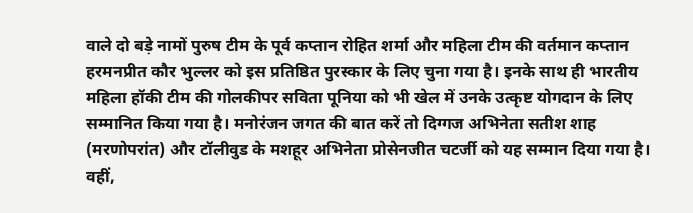वाले दो बड़े नामों पुरुष टीम के पूर्व कप्तान रोहित शर्मा और महिला टीम की वर्तमान कप्तान हरमनप्रीत कौर भुल्लर को इस प्रतिष्ठित पुरस्कार के लिए चुना गया है। इनके साथ ही भारतीय महिला हॉकी टीम की गोलकीपर सविता पूनिया को भी खेल में उनके उत्कृष्ट योगदान के लिए सम्मानित किया गया है। मनोरंजन जगत की बात करें तो दिग्गज अभिनेता सतीश शाह (मरणोपरांत) और टॉलीवुड के मशहूर अभिनेता प्रोसेनजीत चटर्जी को यह सम्मान दिया गया है। वहीं,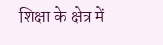शिक्षा के क्षेत्र में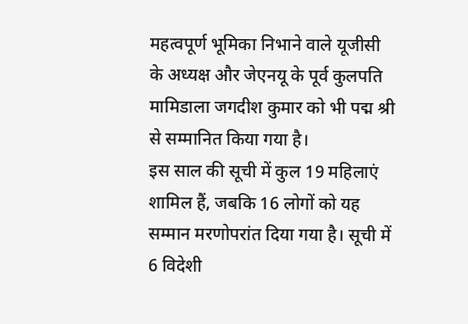महत्वपूर्ण भूमिका निभाने वाले यूजीसी के अध्यक्ष और जेएनयू के पूर्व कुलपति मामिडाला जगदीश कुमार को भी पद्म श्री से सम्मानित किया गया है।
इस साल की सूची में कुल 19 महिलाएं शामिल हैं, जबकि 16 लोगों को यह सम्मान मरणोपरांत दिया गया है। सूची में 6 विदेशी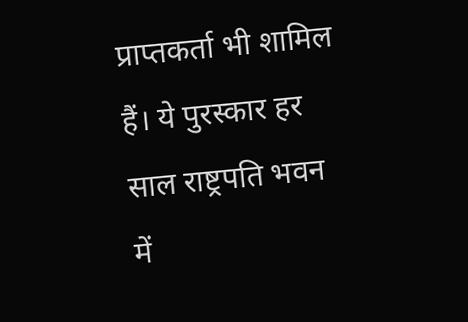प्राप्तकर्ता भी शामिल हैं। ये पुरस्कार हर साल राष्ट्रपति भवन में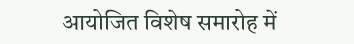आयोजित विशेष समारोह में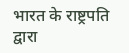भारत के राष्ट्रपति द्वारा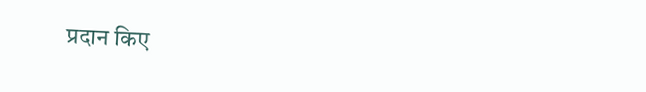प्रदान किए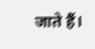जाते हैं।